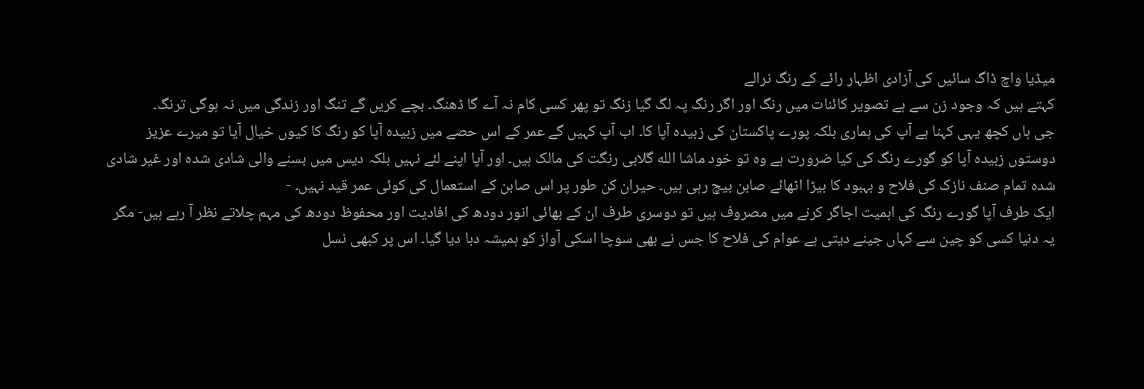میڈیا واچ ڈاگ سائیں کی آزادی اظہار رائے کے رنگ نرالے
کہتے ہیں کہ وجود زن سے ہے تصویر کائنات میں رنگ اور اگر رنگ پہ لگ گیا زنگ تو پھر کسی کام نہ آے گا ڈھنگ۔ بچے کریں گے تنگ اور زندگی میں نہ ہوگی ترنگ۔
جی ہاں کچھ یہی کہنا ہے آپ کی ہماری بلکہ پورے پاکستان کی زبیدہ آپا کا۔ اب آپ کہیں گے عمر کے اس حصے میں زبیدہ آپا کو رنگ کا کیوں خیال آیا تو میرے عزیز دوستوں زبیدہ آپا کو گورے رنگ کی کیا ضرورت ہے وہ تو خود ماشا الله گلابی رنگت کی مالک ہیں۔ اور آپا اپنے لئے نہیں بلکہ دیس میں بسنے والی شادی شدہ اور غیر شادی شدہ تمام صنف نازک کی فلاح و بہبود کا بیڑا اٹھائے صابن بیچ رہی ہیں۔ حیران کن طور پر اس صابن کے استعمال کی کوئی عمر قید نہیں۔ -
ایک طرف آپا گورے رنگ کی اہمیت اجاگر کرنے میں مصروف ہیں تو دوسری طرف ان کے بھائی انور دودھ کی افادیت اور محفوظ دودھ کی مہم چلاتے نظر آ رہے ہیں- مگر یہ دنیا کسی کو چین سے کہاں جینے دیتی ہے عوام کی فلاح کا جس نے بھی سوچا اسکی آواز کو ہمیشہ دبا دیا گیا۔ اس پر کبھی نسل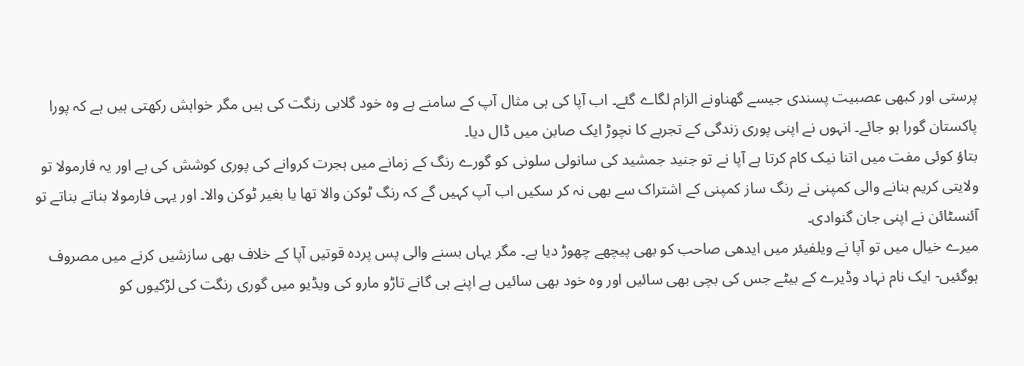پرستی اور کبھی عصبیت پسندی جیسے گھناونے الزام لگاے گئے۔ اب آپا کی ہی مثال آپ کے سامنے ہے وہ خود گلابی رنگت کی ہیں مگر خواہش رکھتی ہیں ہے کہ پورا پاکستان گورا ہو جائے۔ انہوں نے اپنی پوری زندگی کے تجربے کا نچوڑ ایک صابن میں ڈال دیا۔
بتاؤ کوئی مفت میں اتنا نیک کام کرتا ہے آپا نے تو جنید جمشید کی سانولی سلونی کو گورے رنگ کے زمانے میں ہجرت کروانے کی پوری کوشش کی ہے اور یہ فارمولا تو ولایتی کریم بنانے والی کمپنی نے رنگ ساز کمپنی کے اشتراک سے بھی نہ کر سکیں اب آپ کہیں گے کہ رنگ ٹوکن والا تھا یا بغیر ٹوکن والا۔ اور یہی فارمولا بناتے بناتے تو آئنسٹائن نے اپنی جان گنوادی۔
میرے خیال میں تو آپا نے ویلفیئر میں ایدھی صاحب کو بھی پیچھے چھوڑ دیا ہے۔ مگر یہاں بسنے والی پس پردہ قوتیں آپا کے خلاف بھی سازشیں کرنے میں مصروف ہوگئیں- ایک نام نہاد وڈیرے کے بیٹے جس کی بچی بھی سائیں اور وہ خود بھی سائیں ہے اپنے ہی گانے تاڑو مارو کی ویڈیو میں گوری رنگت کی لڑکیوں کو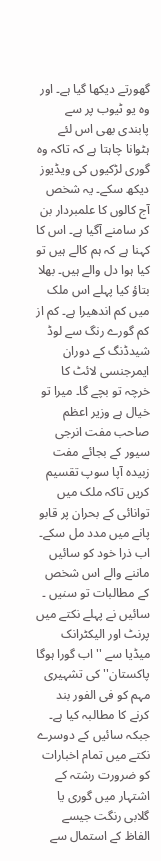گھورتے دیکھا گیا ہے۔ اور وہ یو ٹیوب پر سے پابندی بھی اس لئے ہٹوانا چاہتا ہے کہ تاکہ وہ گوری لڑکیوں کی ویڈیوز دیکھ سکے۔ یہ شخص آج کالوں کا علمبردار بن کر سامنے آگیا ہے۔ اس کا کہنا ہے کہ ہم کالے ہیں تو کیا ہوا دل والے ہیں۔ بھلا بتاؤ کیا پہلے اس ملک میں کم اندھیرا ہے۔ کم از کم گورے رنگ سے لوڈ شیدڈنگ کے دوران ایمرجنسی لائٹ کا خرچہ تو بچے گا۔ میرا تو خیال ہے وزیر اعظم صاحب مفت انرجی سیور کے بجائے مفت زبیدہ آپا سوپ تقسیم کریں تاکہ ملک میں توانائی کے بحران پر قابو پانے میں مدد مل سکے۔
اب ذرا خود کو سائیں ماننے والے اس شخص کے مطالبات تو سنیں ۔
سائیں نے پہلے نکتے میں پرنٹ اور الیکٹرانک میڈیا سے ''اب گورا ہوگا پاکستان'' کی تشہیری مہم کو فی الفور بند کرنے کا مطالبہ کیا ہے۔ جبکہ سائیں کے دوسرے نکتے میں تمام اخبارات کو ضرورت رشتہ کے اشتہار میں گوری یا گلابی رنگت جیسے الفاظ کے استمال سے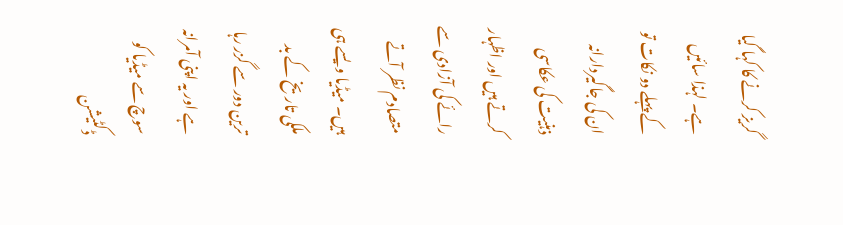گریز کرنے کا کہا گیا ہے۔ لہذا سائیں کے پہلے دو نکات تو ان کی جاگیردارانہ ذہنیت کی عکاسی کرتے ہیں اور اظہار رائے کی آزادی سے متصادم نظر آتے ہیں۔ میڈیا ویسے ہی ملکی تاریخ کے بد ترین دور سے گزر رہا ہے اور یہ اپنی آمرانہ سوچ سے میڈیا کو ڈکٹیشن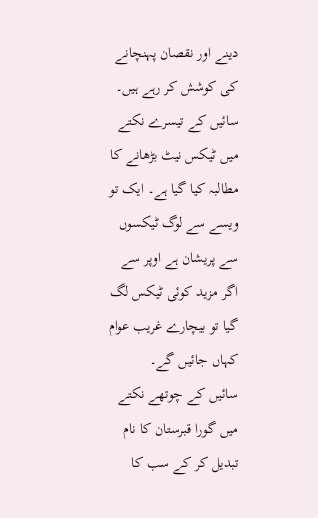دینے اور نقصان پہنچانے کی کوشش کر رہے ہیں۔
سائیں کے تیسرے نکتے میں ٹیکس نیٹ بڑھانے کا مطالبہ کیا گیا ہے۔ ایک تو ویسے سے لوگ ٹیکسوں سے پریشان ہے اوپر سے اگر مزید کوئی ٹیکس لگ گیا تو بیچارے غریب عوام کہاں جائیں گے۔
سائیں کے چوتھے نکتے میں گورا قبرستان کا نام تبدیل کر کے سب کا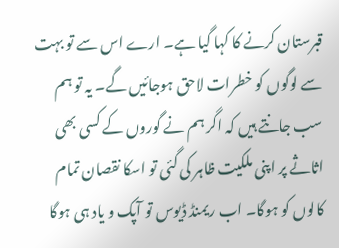قبرستان کرنے کا کہا گیا ہے۔ ارے اس سے تو بہت سے لوگوں کو خطرات لاحق ہوجائیں گے۔ یہ تو ہم سب جانتے ہیں کہ اگر ہم نے گوروں کے کسی بھی اثاثے پر اپنی ملکیت ظاہر کی گئی تو اسکا نقصان تمام کالوں کو ہوگا۔ اب ریمنڈ ڈیوس تو آپک و یاد ہی ہوگا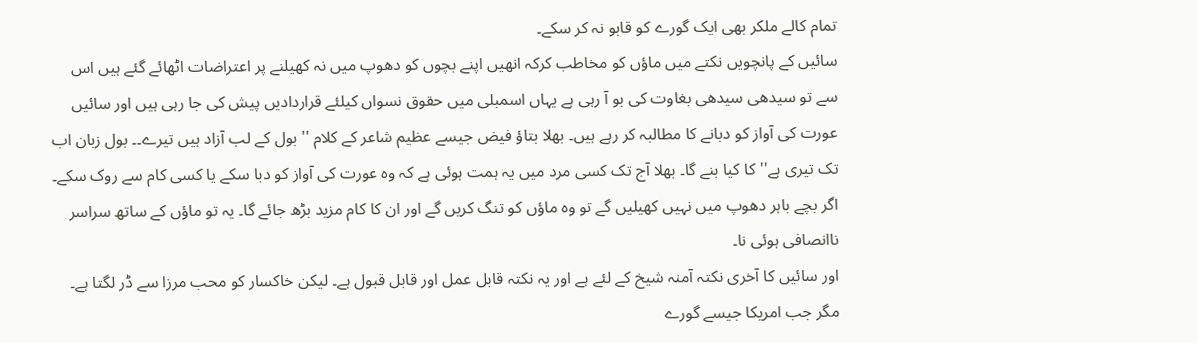تمام کالے ملکر بھی ایک گورے کو قابو نہ کر سکے۔
سائیں کے پانچویں نکتے میں ماؤں کو مخاطب کرکہ انھیں اپنے بچوں کو دھوپ میں نہ کھیلنے پر اعتراضات اٹھائے گئے ہیں اس سے تو سیدھی سیدھی بغاوت کی بو آ رہی ہے یہاں اسمبلی میں حقوق نسواں کیلئے قراردادیں پیش کی جا رہی ہیں اور سائیں عورت کی آواز کو دبانے کا مطالبہ کر رہے ہیں۔ بھلا بتاؤ فیض جیسے عظیم شاعر کے کلام ''بول کے لب آزاد ہیں تیرے۔۔ بول زبان اب تک تیری ہے'' کا کیا بنے گا۔ بھلا آج تک کسی مرد میں یہ ہمت ہوئی ہے کہ وہ عورت کی آواز کو دبا سکے یا کسی کام سے روک سکے۔ اگر بچے باہر دھوپ میں نہیں کھیلیں گے تو وہ ماؤں کو تنگ کریں گے اور ان کا کام مزید بڑھ جائے گا۔ یہ تو ماؤں کے ساتھ سراسر ناانصافی ہوئی نا۔
اور سائیں کا آخری نکتہ آمنہ شیخ کے لئے ہے اور یہ نکتہ قابل عمل اور قابل قبول ہے۔ لیکن خاکسار کو محب مرزا سے ڈر لگتا ہے۔ مگر جب امریکا جیسے گورے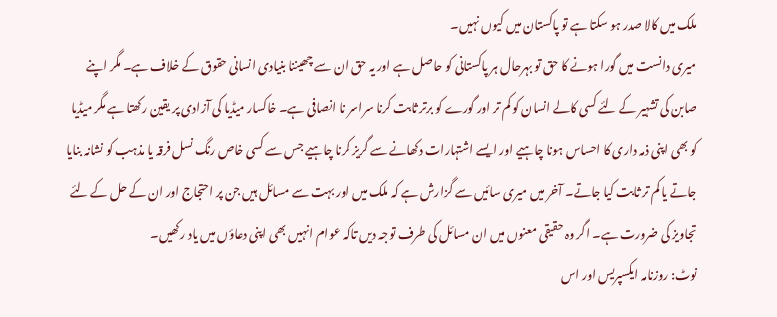ملک میں کالا صدر ہو سکتا ہے تو پاکستان میں کیوں نہیں۔
میری دانست میں گورا ہونے کا حق تو بہرحال ہر پاکستانی کو حاصل ہے اور یہ حق ان سے چھیننا بنیادی انسانی حقوق کے خلاف ہے۔ مگر اپنے صابن کی تشہیر کے لئے کسی کالے انسان کو کم تر اور گورے کو برتر ثابت کرنا سراسر نا انصافی ہے۔ خاکسار میڈیا کی آزادی پر یقین رکھتا ہے مگر میڈیا کو بھی اپنی ذمہ داری کا احساس ہونا چاہیے اور ایسے اشتہارات دکھانے سے گریز کرنا چاہیے جس سے کسی خاص رنگ نسل فرقہ یا مذہب کو نشانہ بنایا جاتے یا کم تر ثابت کیا جاتے۔ آخر میں میری سائیں سے گزارش ہے کہ ملک میں اور بہت سے مسائل ہیں جن پر احتجاج اور ان کے حل کے لئے تجاویز کی ضرورت ہے۔ اگر وہ حقیقی معنوں میں ان مسائل کی طرف توجہ دیں تاکہ عوام انہیں بھی اپنی دعاؤں میں یاد رکھیں۔
نوٹ: روزنامہ ایکسپریس اور اس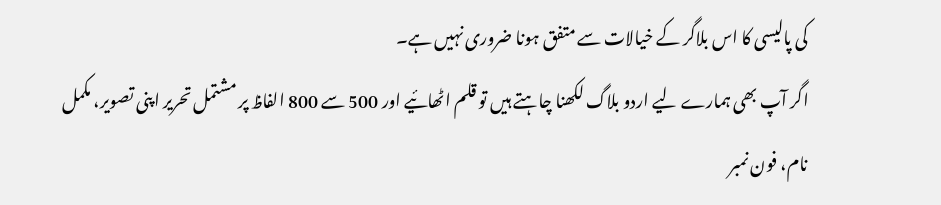کی پالیسی کا اس بلاگر کے خیالات سے متفق ہونا ضروری نہیں ہے۔
اگر آپ بھی ہمارے لیے اردو بلاگ لکھنا چاہتے ہیں تو قلم اٹھائیے اور 500 سے 800 الفاظ پر مشتمل تحریر اپنی تصویر، مکمل نام، فون نمبر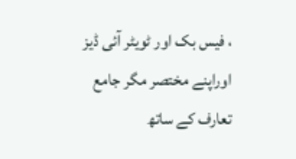، فیس بک اور ٹویٹر آئی ڈیز اوراپنے مختصر مگر جامع تعارف کے ساتھ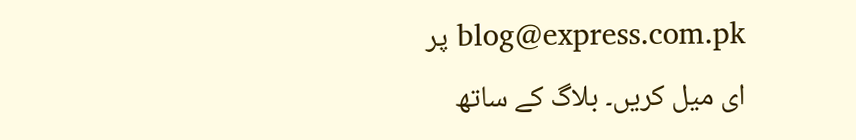blog@express.com.pk پر ای میل کریں۔ بلاگ کے ساتھ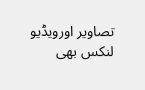تصاویر اورویڈیو لنکس بھی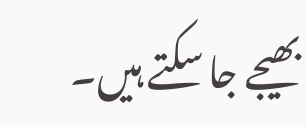بھیجے جا سکتے ہیں۔